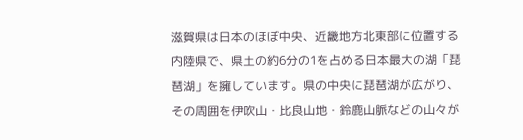滋賀県は日本のほぼ中央、近畿地方北東部に位置する内陸県で、県土の約6分の1を占める日本最大の湖「琵琶湖」を擁しています。県の中央に琵琶湖が広がり、その周囲を伊吹山・比良山地・鈴鹿山脈などの山々が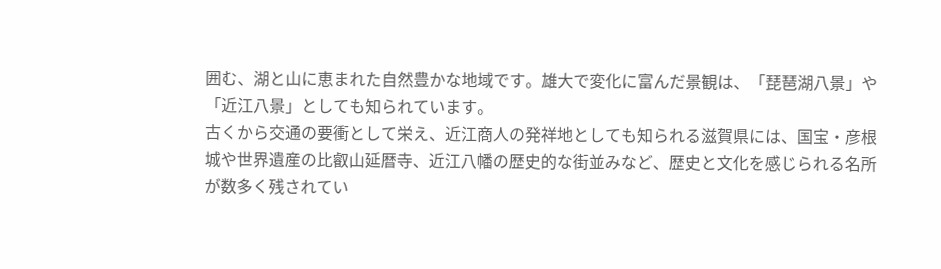囲む、湖と山に恵まれた自然豊かな地域です。雄大で変化に富んだ景観は、「琵琶湖八景」や「近江八景」としても知られています。
古くから交通の要衝として栄え、近江商人の発祥地としても知られる滋賀県には、国宝・彦根城や世界遺産の比叡山延暦寺、近江八幡の歴史的な街並みなど、歴史と文化を感じられる名所が数多く残されてい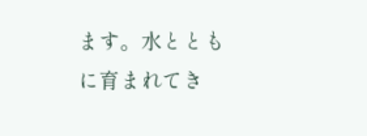ます。水とともに育まれてき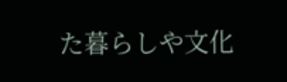た暮らしや文化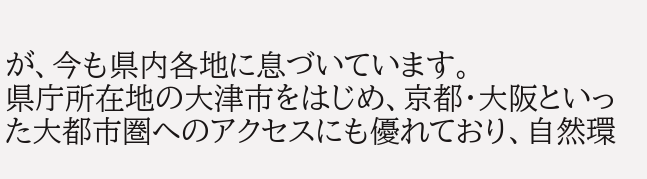が、今も県内各地に息づいています。
県庁所在地の大津市をはじめ、京都・大阪といった大都市圏へのアクセスにも優れており、自然環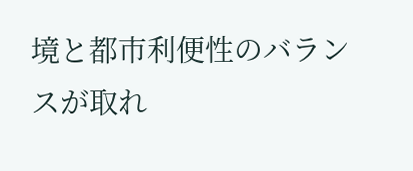境と都市利便性のバランスが取れ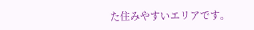た住みやすいエリアです。